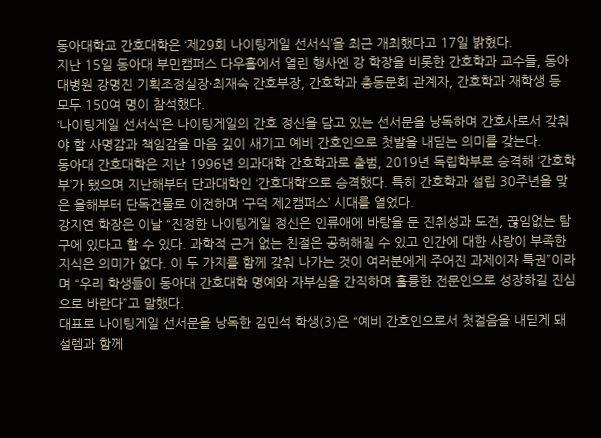동아대학교 간호대학은 ‘제29회 나이팅게일 선서식’을 최근 개최했다고 17일 밝혔다.
지난 15일 동아대 부민캠퍼스 다우홀에서 열린 행사엔 강 학장을 비롯한 간호학과 교수들, 동아대병원 강명진 기획조정실장·최재숙 간호부장, 간호학과 총동문회 관계자, 간호학과 재학생 등 모두 150여 명이 참석했다.
‘나이팅게일 선서식’은 나이팅게일의 간호 정신을 담고 있는 선서문을 낭독하며 간호사로서 갖춰야 할 사명감과 책임감을 마음 깊이 새기고 예비 간호인으로 첫발을 내딛는 의미를 갖는다.
동아대 간호대학은 지난 1996년 의과대학 간호학과로 출범, 2019년 독립학부로 승격해 ‘간호학부’가 됐으며 지난해부터 단과대학인 ‘간호대학’으로 승격했다. 특히 간호학과 설립 30주년을 맞은 올해부터 단독건물로 이전하며 ‘구덕 제2캠퍼스’ 시대를 열었다.
강지연 학장은 이날 “진정한 나이팅게일 정신은 인류애에 바탕을 둔 진취성과 도전, 끊임없는 탐구에 있다고 할 수 있다. 과학적 근거 없는 친절은 공허해질 수 있고 인간에 대한 사랑이 부족한 지식은 의미가 없다. 이 두 가지를 함께 갖춰 나가는 것이 여러분에게 주어진 과제이자 특권”이라며 “우리 학생들이 동아대 간호대학 명예와 자부심을 간직하며 훌륭한 전문인으로 성장하길 진심으로 바란다”고 말했다.
대표로 나이팅게일 선서문을 낭독한 김민석 학생(3)은 “예비 간호인으로서 첫걸음을 내딛게 돼 설렘과 함께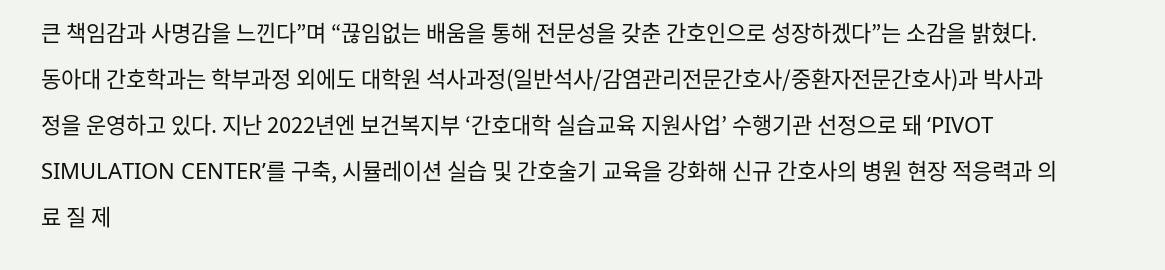큰 책임감과 사명감을 느낀다”며 “끊임없는 배움을 통해 전문성을 갖춘 간호인으로 성장하겠다”는 소감을 밝혔다.
동아대 간호학과는 학부과정 외에도 대학원 석사과정(일반석사/감염관리전문간호사/중환자전문간호사)과 박사과정을 운영하고 있다. 지난 2022년엔 보건복지부 ‘간호대학 실습교육 지원사업’ 수행기관 선정으로 돼 ‘PIVOT SIMULATION CENTER’를 구축, 시뮬레이션 실습 및 간호술기 교육을 강화해 신규 간호사의 병원 현장 적응력과 의료 질 제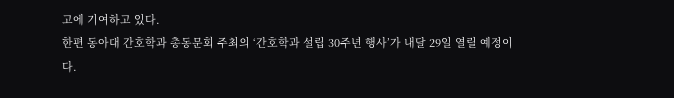고에 기여하고 있다.
한편 동아대 간호학과 총동문회 주최의 ‘간호학과 설립 30주년 행사’가 내달 29일 열릴 예정이다.